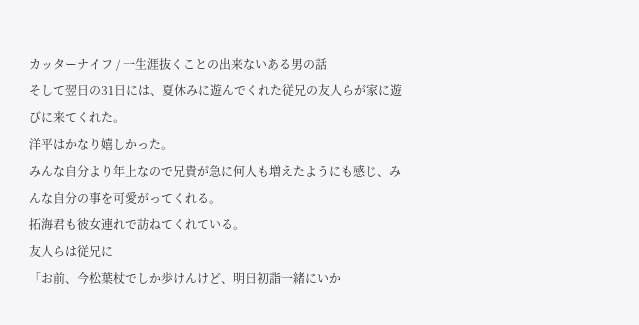カッターナイフ / 一生涯抜くことの出来ないある男の話
そして翌日の31日には、夏休みに遊んでくれた従兄の友人らが家に遊びに来てくれた。
洋平はかなり嬉しかった。
みんな自分より年上なので兄貴が急に何人も増えたようにも感じ、みんな自分の事を可愛がってくれる。
拓海君も彼女連れで訪ねてくれている。
友人らは従兄に
「お前、今松葉杖でしか歩けんけど、明日初詣一緒にいか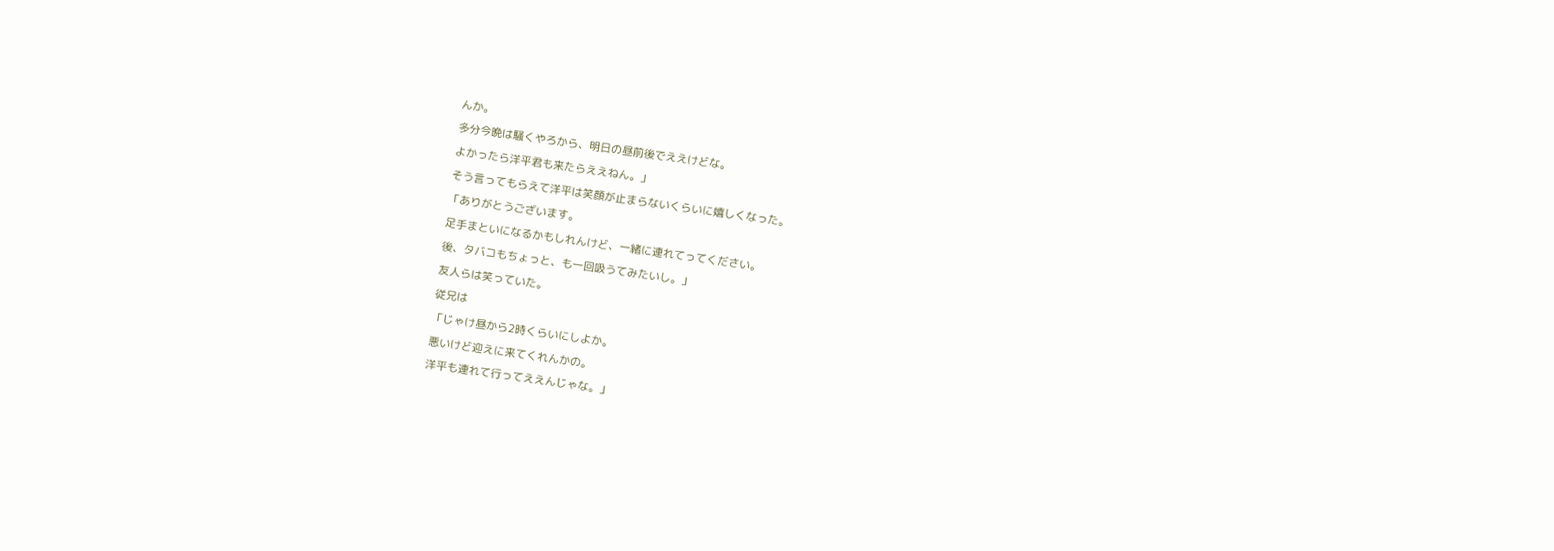んか。
多分今晩は騒くやろから、明日の昼前後でええけどな。
よかったら洋平君も来たらええねん。」
そう言ってもらえて洋平は笑顔が止まらないくらいに嬉しくなった。
「ありがとうございます。
足手まといになるかもしれんけど、一緒に連れてってください。
後、タバコもちょっと、も一回吸うてみたいし。」
友人らは笑っていた。
従兄は
「じゃけ昼から2時くらいにしよか。
悪いけど迎えに来てくれんかの。
洋平も連れて行ってええんじゃな。」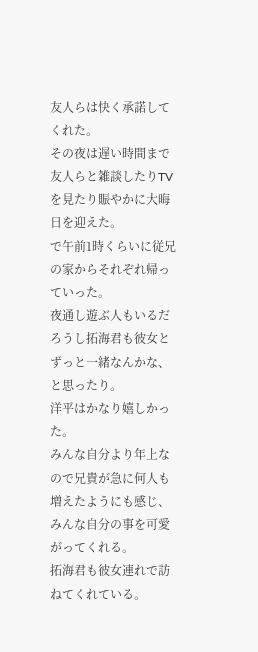友人らは快く承諾してくれた。
その夜は遅い時間まで友人らと雑談したりTVを見たり賑やかに大晦日を迎えた。
で午前1時くらいに従兄の家からそれぞれ帰っていった。
夜通し遊ぶ人もいるだろうし拓海君も彼女とずっと一緒なんかな、と思ったり。
洋平はかなり嬉しかった。
みんな自分より年上なので兄貴が急に何人も増えたようにも感じ、みんな自分の事を可愛がってくれる。
拓海君も彼女連れで訪ねてくれている。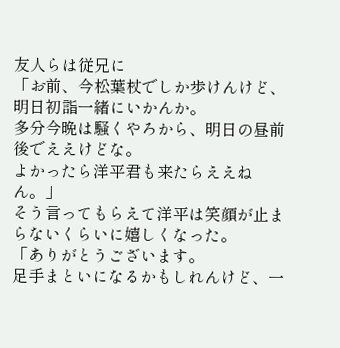友人らは従兄に
「お前、今松葉杖でしか歩けんけど、明日初詣一緒にいかんか。
多分今晩は騒くやろから、明日の昼前後でええけどな。
よかったら洋平君も来たらええねん。」
そう言ってもらえて洋平は笑顔が止まらないくらいに嬉しくなった。
「ありがとうございます。
足手まといになるかもしれんけど、一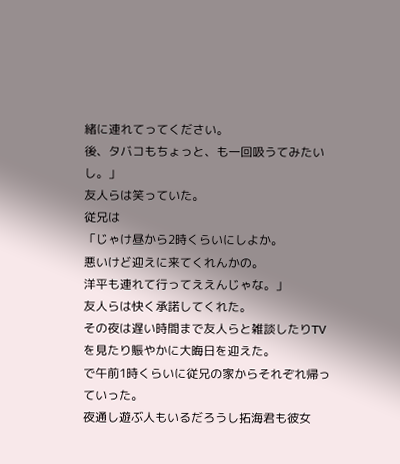緒に連れてってください。
後、タバコもちょっと、も一回吸うてみたいし。」
友人らは笑っていた。
従兄は
「じゃけ昼から2時くらいにしよか。
悪いけど迎えに来てくれんかの。
洋平も連れて行ってええんじゃな。」
友人らは快く承諾してくれた。
その夜は遅い時間まで友人らと雑談したりTVを見たり賑やかに大晦日を迎えた。
で午前1時くらいに従兄の家からそれぞれ帰っていった。
夜通し遊ぶ人もいるだろうし拓海君も彼女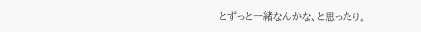とずっと一緒なんかな、と思ったり。